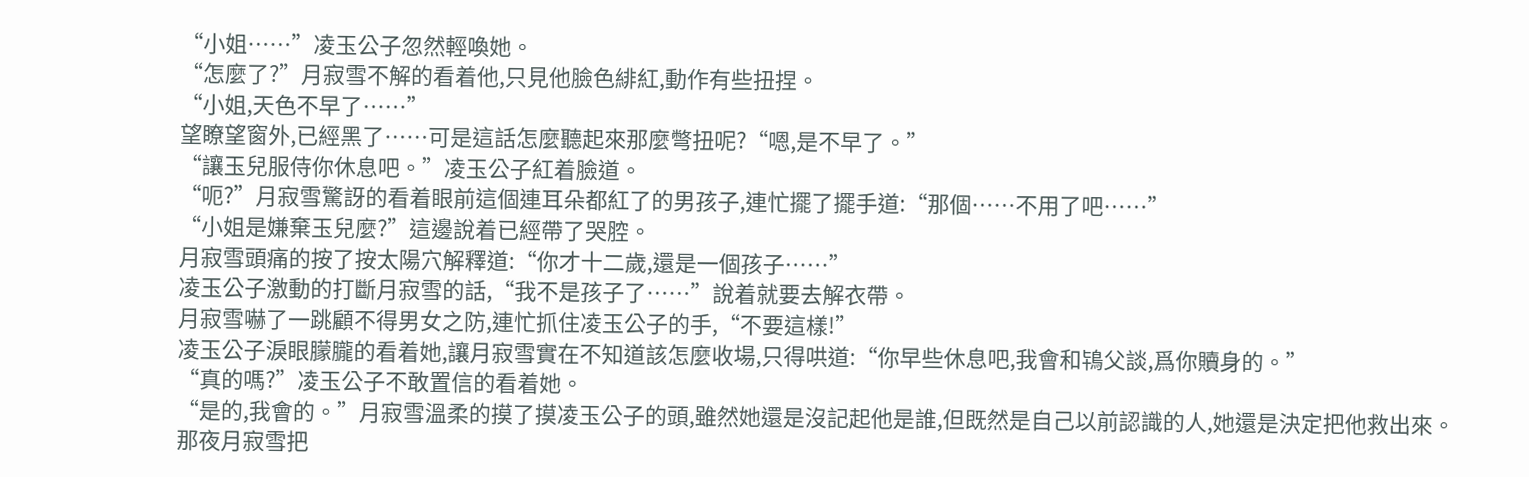“小姐……”凌玉公子忽然輕喚她。
“怎麼了?”月寂雪不解的看着他,只見他臉色緋紅,動作有些扭捏。
“小姐,天色不早了……”
望瞭望窗外,已經黑了……可是這話怎麼聽起來那麼彆扭呢?“嗯,是不早了。”
“讓玉兒服侍你休息吧。”凌玉公子紅着臉道。
“呃?”月寂雪驚訝的看着眼前這個連耳朵都紅了的男孩子,連忙擺了擺手道:“那個……不用了吧……”
“小姐是嫌棄玉兒麼?”這邊說着已經帶了哭腔。
月寂雪頭痛的按了按太陽穴解釋道:“你才十二歲,還是一個孩子……”
凌玉公子激動的打斷月寂雪的話,“我不是孩子了……”說着就要去解衣帶。
月寂雪嚇了一跳顧不得男女之防,連忙抓住凌玉公子的手,“不要這樣!”
凌玉公子淚眼朦朧的看着她,讓月寂雪實在不知道該怎麼收場,只得哄道:“你早些休息吧,我會和鴇父談,爲你贖身的。”
“真的嗎?”凌玉公子不敢置信的看着她。
“是的,我會的。”月寂雪溫柔的摸了摸凌玉公子的頭,雖然她還是沒記起他是誰,但既然是自己以前認識的人,她還是決定把他救出來。
那夜月寂雪把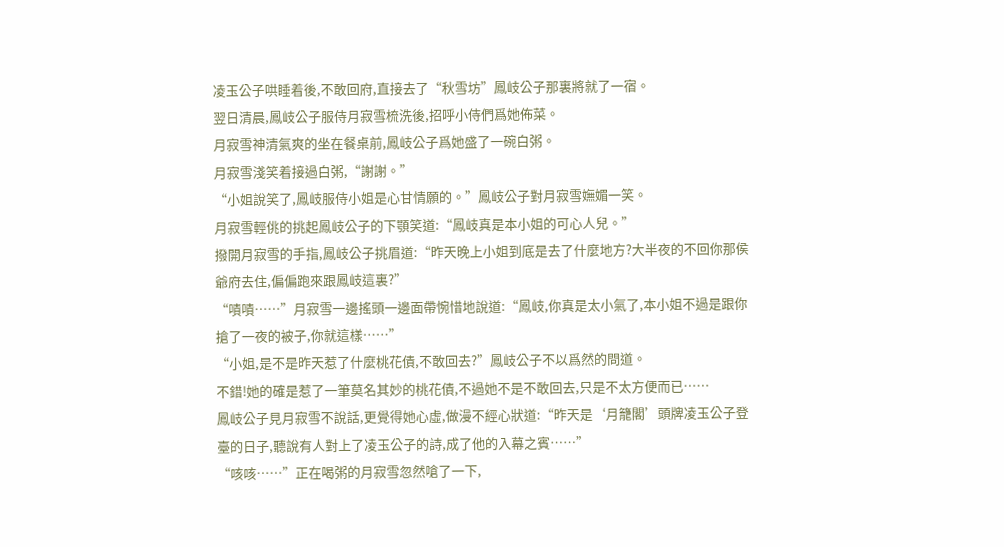凌玉公子哄睡着後,不敢回府,直接去了“秋雪坊”鳳岐公子那裏將就了一宿。
翌日清晨,鳳岐公子服侍月寂雪梳洗後,招呼小侍們爲她佈菜。
月寂雪神清氣爽的坐在餐桌前,鳳岐公子爲她盛了一碗白粥。
月寂雪淺笑着接過白粥,“謝謝。”
“小姐說笑了,鳳岐服侍小姐是心甘情願的。”鳳岐公子對月寂雪嫵媚一笑。
月寂雪輕佻的挑起鳳岐公子的下顎笑道:“鳳岐真是本小姐的可心人兒。”
撥開月寂雪的手指,鳳岐公子挑眉道:“昨天晚上小姐到底是去了什麼地方?大半夜的不回你那侯爺府去住,偏偏跑來跟鳳岐這裏?”
“嘖嘖……”月寂雪一邊搖頭一邊面帶惋惜地說道:“鳳岐,你真是太小氣了,本小姐不過是跟你搶了一夜的被子,你就這樣……”
“小姐,是不是昨天惹了什麼桃花債,不敢回去?”鳳岐公子不以爲然的問道。
不錯!她的確是惹了一筆莫名其妙的桃花債,不過她不是不敢回去,只是不太方便而已……
鳳岐公子見月寂雪不說話,更覺得她心虛,做漫不經心狀道:“昨天是‘月籠閣’頭牌凌玉公子登臺的日子,聽說有人對上了凌玉公子的詩,成了他的入幕之賓……”
“咳咳……”正在喝粥的月寂雪忽然嗆了一下,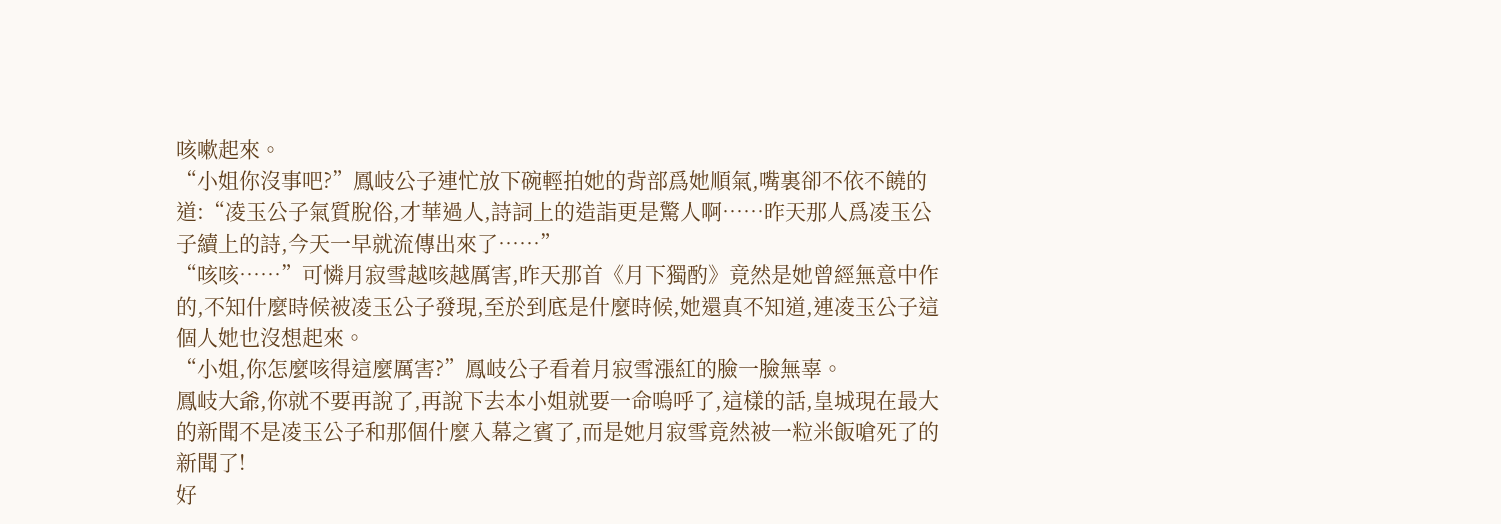咳嗽起來。
“小姐你沒事吧?”鳳岐公子連忙放下碗輕拍她的背部爲她順氣,嘴裏卻不依不饒的道:“凌玉公子氣質脫俗,才華過人,詩詞上的造詣更是驚人啊……昨天那人爲凌玉公子續上的詩,今天一早就流傳出來了……”
“咳咳……”可憐月寂雪越咳越厲害,昨天那首《月下獨酌》竟然是她曾經無意中作的,不知什麼時候被凌玉公子發現,至於到底是什麼時候,她還真不知道,連凌玉公子這個人她也沒想起來。
“小姐,你怎麼咳得這麼厲害?”鳳岐公子看着月寂雪漲紅的臉一臉無辜。
鳳岐大爺,你就不要再說了,再說下去本小姐就要一命嗚呼了,這樣的話,皇城現在最大的新聞不是凌玉公子和那個什麼入幕之賓了,而是她月寂雪竟然被一粒米飯嗆死了的新聞了!
好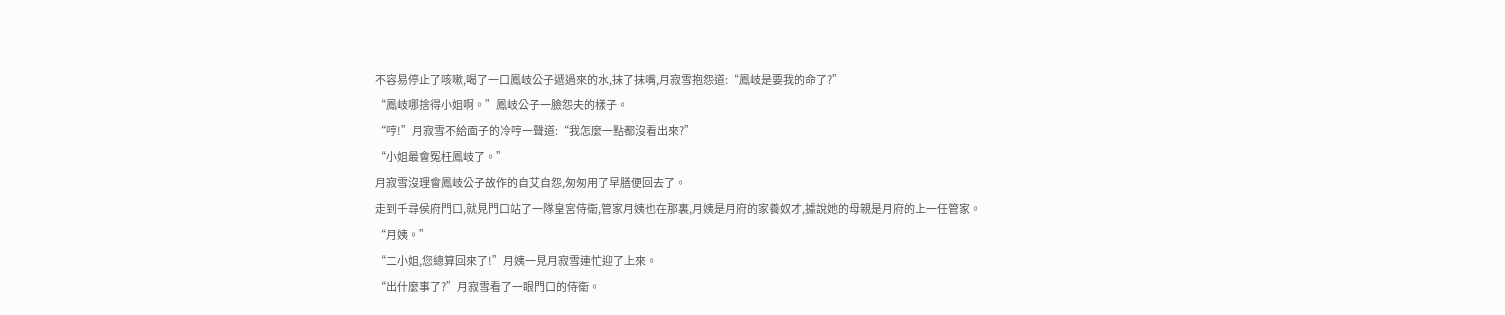不容易停止了咳嗽,喝了一口鳳岐公子遞過來的水,抹了抹嘴,月寂雪抱怨道:“鳳岐是要我的命了?”
“鳳岐哪捨得小姐啊。”鳳岐公子一臉怨夫的樣子。
“哼!”月寂雪不給面子的冷哼一聲道:“我怎麼一點都沒看出來?”
“小姐最會冤枉鳳岐了。”
月寂雪沒理會鳳岐公子故作的自艾自怨,匆匆用了早膳便回去了。
走到千尋侯府門口,就見門口站了一隊皇宮侍衛,管家月姨也在那裏,月姨是月府的家養奴才,據說她的母親是月府的上一任管家。
“月姨。”
“二小姐,您總算回來了!”月姨一見月寂雪連忙迎了上來。
“出什麼事了?”月寂雪看了一眼門口的侍衛。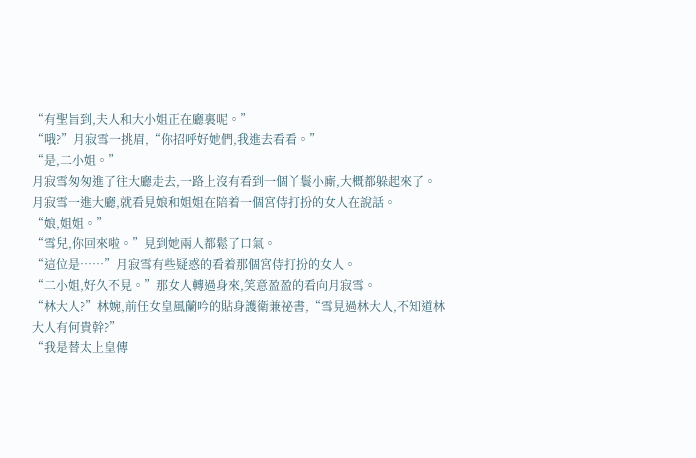“有聖旨到,夫人和大小姐正在廳裏呢。”
“哦?”月寂雪一挑眉,“你招呼好她們,我進去看看。”
“是,二小姐。”
月寂雪匆匆進了往大廳走去,一路上沒有看到一個丫鬟小廝,大概都躲起來了。
月寂雪一進大廳,就看見娘和姐姐在陪着一個宮侍打扮的女人在說話。
“娘,姐姐。”
“雪兒,你回來啦。”見到她兩人都鬆了口氣。
“這位是……”月寂雪有些疑惑的看着那個宮侍打扮的女人。
“二小姐,好久不見。”那女人轉過身來,笑意盈盈的看向月寂雪。
“林大人?”林婉,前任女皇風蘭吟的貼身護衛兼祕書,“雪見過林大人,不知道林大人有何貴幹?”
“我是替太上皇傳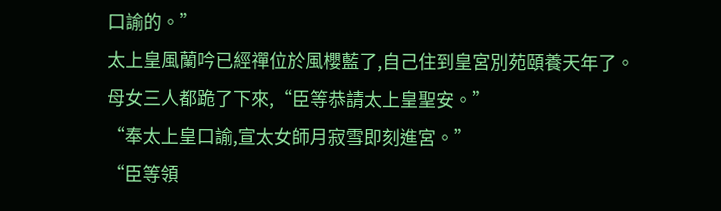口諭的。”
太上皇風蘭吟已經禪位於風櫻藍了,自己住到皇宮別苑頤養天年了。
母女三人都跪了下來,“臣等恭請太上皇聖安。”
“奉太上皇口諭,宣太女師月寂雪即刻進宮。”
“臣等領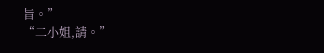旨。”
“二小姐,請。”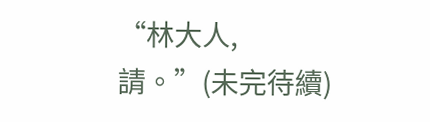“林大人,請。”(未完待續)